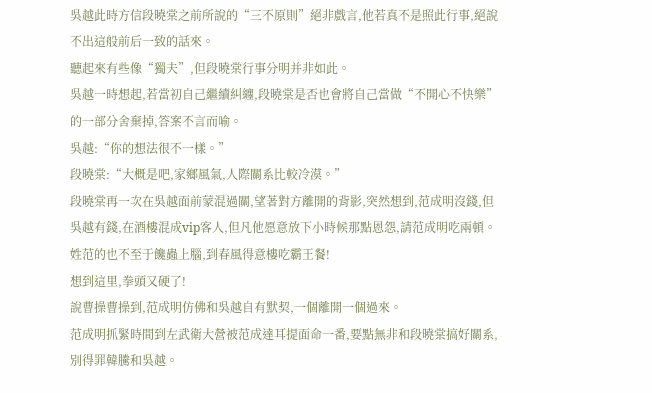吳越此時方信段曉棠之前所說的“三不原則”絕非戲言,他若真不是照此行事,絕說不出這般前后一致的話來。
聽起來有些像“獨夫”,但段曉棠行事分明并非如此。
吳越一時想起,若當初自己繼續糾纏,段曉棠是否也會將自己當做“不開心不快樂”的一部分舍棄掉,答案不言而喻。
吳越:“你的想法很不一樣。”
段曉棠:“大概是吧,家鄉風氣,人際關系比較冷漠。”
段曉棠再一次在吳越面前蒙混過關,望著對方離開的背影,突然想到,范成明沒錢,但吳越有錢,在酒樓混成vip客人,但凡他愿意放下小時候那點恩怨,請范成明吃兩頓。
姓范的也不至于饞蟲上腦,到春風得意樓吃霸王餐!
想到這里,拳頭又硬了!
說曹操曹操到,范成明仿佛和吳越自有默契,一個離開一個過來。
范成明抓緊時間到左武衛大營被范成達耳提面命一番,要點無非和段曉棠搞好關系,別得罪韓騰和吳越。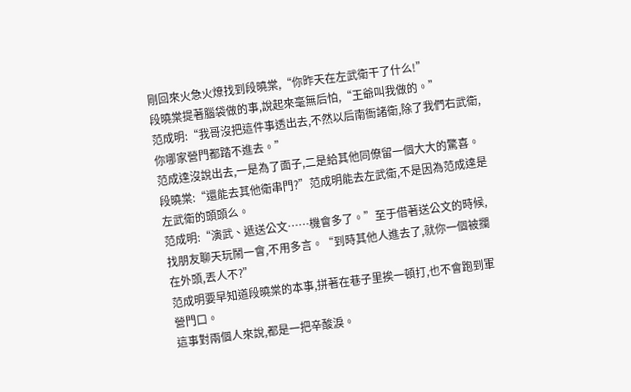剛回來火急火燎找到段曉棠,“你昨天在左武衛干了什么!”
段曉棠提著腦袋做的事,說起來毫無后怕,“王爺叫我做的。”
范成明:“我哥沒把這件事透出去,不然以后南衙諸衛,除了我們右武衛,你哪家營門都踏不進去。”
范成達沒說出去,一是為了面子,二是給其他同僚留一個大大的驚喜。
段曉棠:“還能去其他衛串門?”范成明能去左武衛,不是因為范成達是左武衛的頭頭么。
范成明:“演武、遞送公文……機會多了。”至于借著送公文的時候,找朋友聊天玩鬧一會,不用多言。“到時其他人進去了,就你一個被攔在外頭,丟人不?”
范成明要早知道段曉棠的本事,拼著在巷子里挨一頓打,也不會跑到軍營門口。
這事對兩個人來說,都是一把辛酸淚。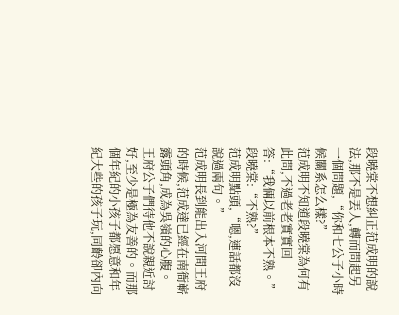段曉棠不想糾正范成明的說法,那不是丟人,轉而問起另一個問題,“你和七公子小時候關系怎么樣?”
范成明不知道段曉棠為何有此問,不過老老實實回答:“我倆以前根本不熟。”
段曉棠:“不熟?”
范成明點頭,“嗯,連話都沒說過兩句。”
范成明長到能出入河間王府的時候,范成達已經在南衙嶄露頭角,成為吳嶺的心腹。
王府公子們待他不說親近討好,至少是極為友善的。而那個年紀的小孩子都愿意和年紀大些的孩子玩,同齡卻內向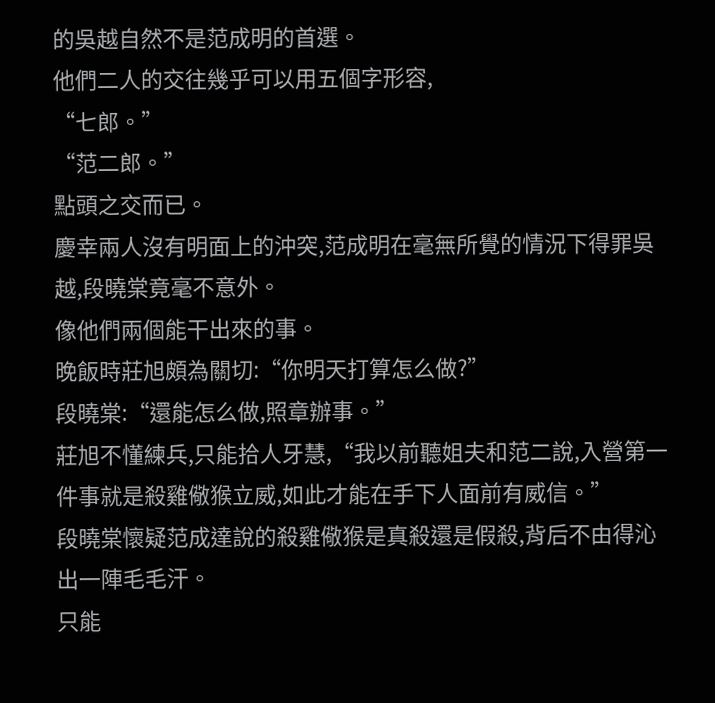的吳越自然不是范成明的首選。
他們二人的交往幾乎可以用五個字形容,
“七郎。”
“范二郎。”
點頭之交而已。
慶幸兩人沒有明面上的沖突,范成明在毫無所覺的情況下得罪吳越,段曉棠竟毫不意外。
像他們兩個能干出來的事。
晚飯時莊旭頗為關切:“你明天打算怎么做?”
段曉棠:“還能怎么做,照章辦事。”
莊旭不懂練兵,只能拾人牙慧,“我以前聽姐夫和范二說,入營第一件事就是殺雞儆猴立威,如此才能在手下人面前有威信。”
段曉棠懷疑范成達說的殺雞儆猴是真殺還是假殺,背后不由得沁出一陣毛毛汗。
只能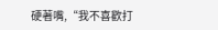硬著嘴,“我不喜歡打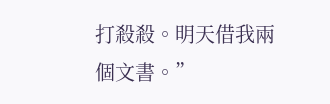打殺殺。明天借我兩個文書。”